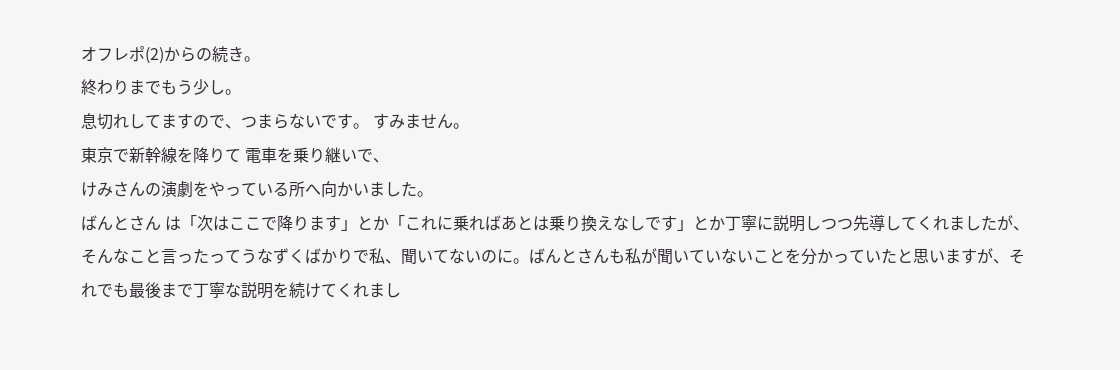オフレポ(2)からの続き。
終わりまでもう少し。
息切れしてますので、つまらないです。 すみません。
東京で新幹線を降りて 電車を乗り継いで、
けみさんの演劇をやっている所へ向かいました。
ばんとさん は「次はここで降ります」とか「これに乗ればあとは乗り換えなしです」とか丁寧に説明しつつ先導してくれましたが、そんなこと言ったってうなずくばかりで私、聞いてないのに。ばんとさんも私が聞いていないことを分かっていたと思いますが、それでも最後まで丁寧な説明を続けてくれまし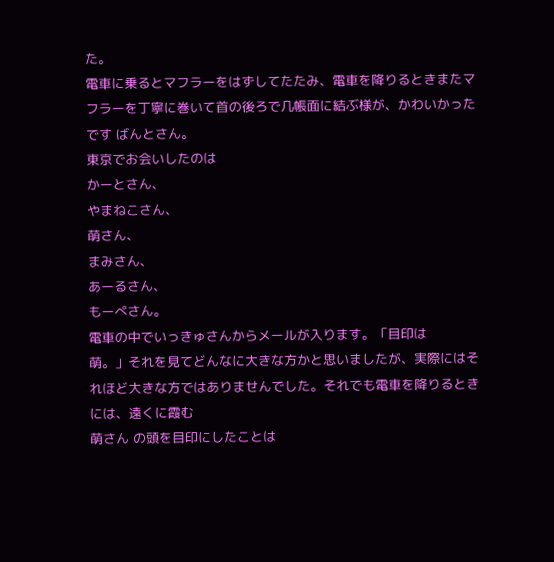た。
電車に乗るとマフラーをはずしてたたみ、電車を降りるときまたマフラーを丁寧に巻いて首の後ろで几帳面に結ぶ様が、かわいかったです ばんとさん。
東京でお会いしたのは
かーとさん、
やまねこさん、
萌さん、
まみさん、
あーるさん、
もーぺさん。
電車の中でいっきゅさんからメールが入ります。「目印は
萌。」それを見てどんなに大きな方かと思いましたが、実際にはそれほど大きな方ではありませんでした。それでも電車を降りるときには、遠くに霞む
萌さん の頭を目印にしたことは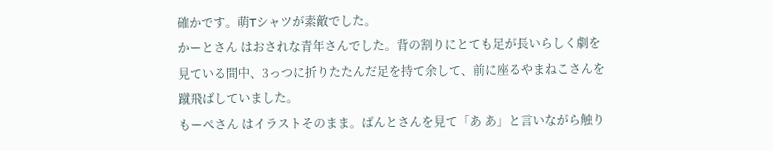確かです。萌Tシャツが素敵でした。
かーとさん はおされな青年さんでした。背の割りにとても足が長いらしく劇を見ている間中、3っつに折りたたんだ足を持て余して、前に座るやまねこさんを蹴飛ばしていました。
もーぺさん はイラストそのまま。ばんとさんを見て「あ あ」と言いながら触り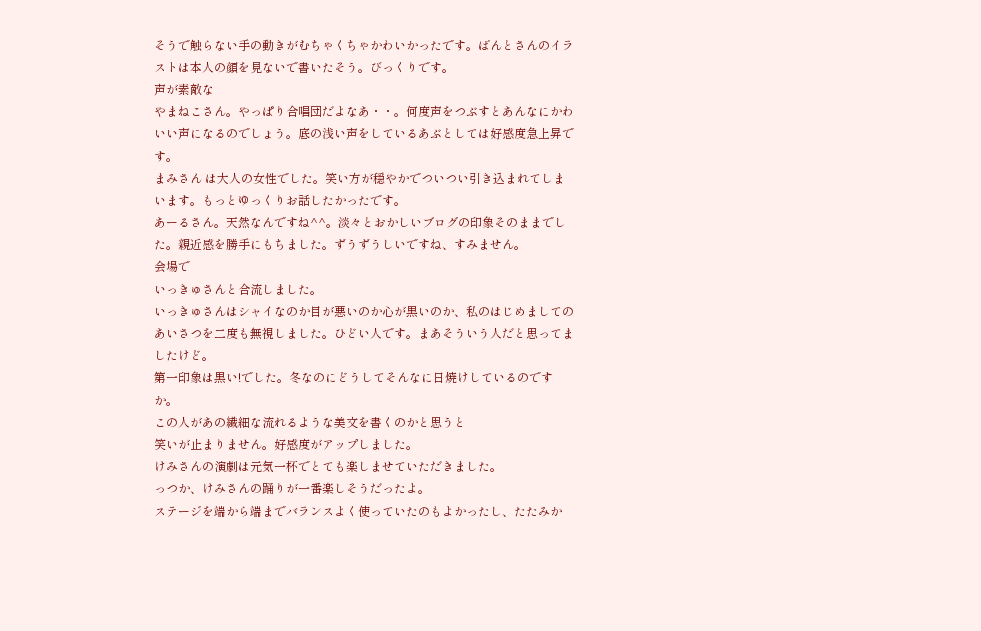そうで触らない手の動きがむちゃくちゃかわいかったです。ばんとさんのイラストは本人の顔を見ないで書いたそう。びっくりです。
声が素敵な
やまねこさん。やっぱり合唱団だよなあ・・。何度声をつぶすとあんなにかわいい声になるのでしょう。底の浅い声をしているあぶとしては好感度急上昇です。
まみさん は大人の女性でした。笑い方が穏やかでついつい引き込まれてしまいます。もっとゆっくりお話したかったです。
あーるさん。天然なんですね^^。淡々とおかしいブログの印象そのままでした。親近感を勝手にもちました。ずうずうしいですね、すみません。
会場で
いっきゅさんと合流しました。
いっきゅさんはシャイなのか目が悪いのか心が黒いのか、私のはじめましてのあいさつを二度も無視しました。ひどい人です。まあそういう人だと思ってましたけど。
第一印象は黒い!でした。冬なのにどうしてそんなに日焼けしているのですか。
この人があの繊細な流れるような美文を書くのかと思うと
笑いが止まりません。好感度がアップしました。
けみさんの演劇は元気一杯でとても楽しませていただきました。
っつか、けみさんの踊りが一番楽しそうだったよ。
ステージを端から端までバランスよく使っていたのもよかったし、たたみか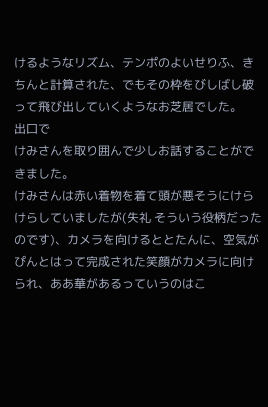けるようなリズム、テンポのよいせりふ、きちんと計算された、でもその枠をびしばし破って飛び出していくようなお芝居でした。
出口で
けみさんを取り囲んで少しお話することができました。
けみさんは赤い着物を着て頭が悪そうにけらけらしていましたが(失礼 そういう役柄だったのです)、カメラを向けるととたんに、空気がぴんとはって完成された笑顔がカメラに向けられ、ああ華があるっていうのはこ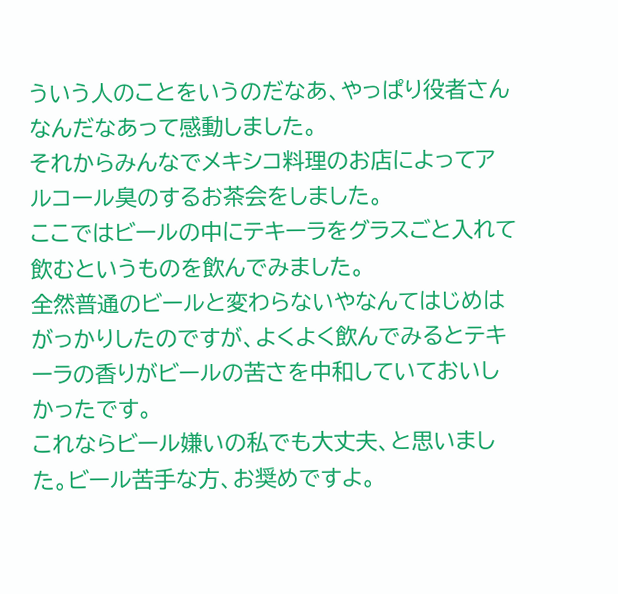ういう人のことをいうのだなあ、やっぱり役者さんなんだなあって感動しました。
それからみんなでメキシコ料理のお店によってアルコール臭のするお茶会をしました。
ここではビールの中にテキーラをグラスごと入れて飲むというものを飲んでみました。
全然普通のビールと変わらないやなんてはじめはがっかりしたのですが、よくよく飲んでみるとテキーラの香りがビールの苦さを中和していておいしかったです。
これならビール嫌いの私でも大丈夫、と思いました。ビール苦手な方、お奨めですよ。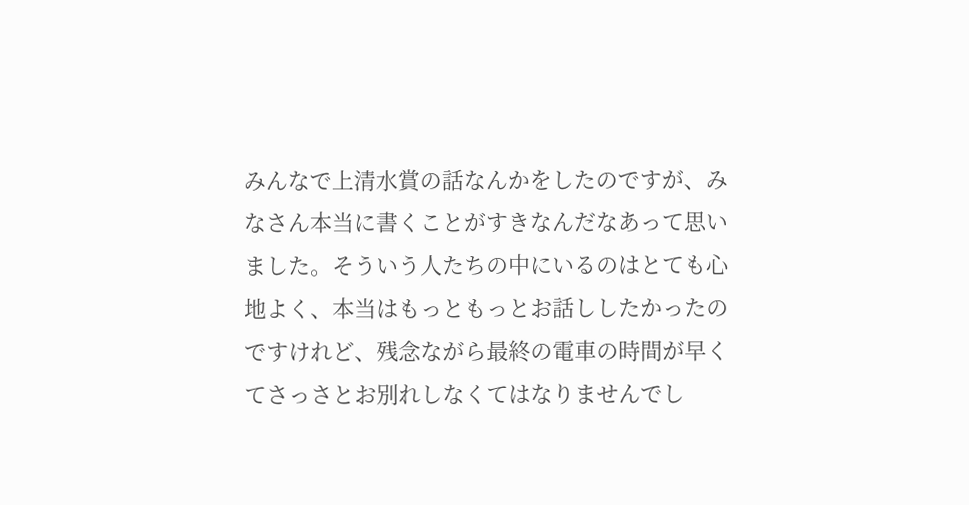みんなで上清水賞の話なんかをしたのですが、みなさん本当に書くことがすきなんだなあって思いました。そういう人たちの中にいるのはとても心地よく、本当はもっともっとお話ししたかったのですけれど、残念ながら最終の電車の時間が早くてさっさとお別れしなくてはなりませんでし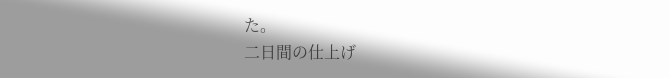た。
二日間の仕上げ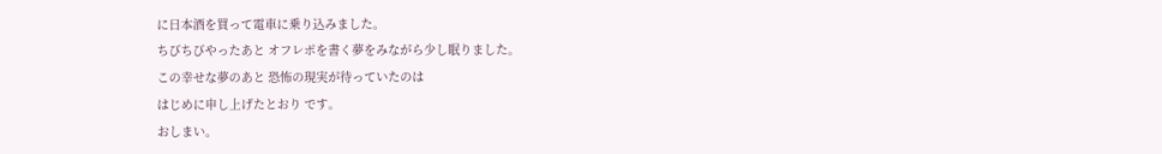に日本酒を買って電車に乗り込みました。
ちびちびやったあと オフレポを書く夢をみながら少し眠りました。
この幸せな夢のあと 恐怖の現実が待っていたのは
はじめに申し上げたとおり です。
おしまい。